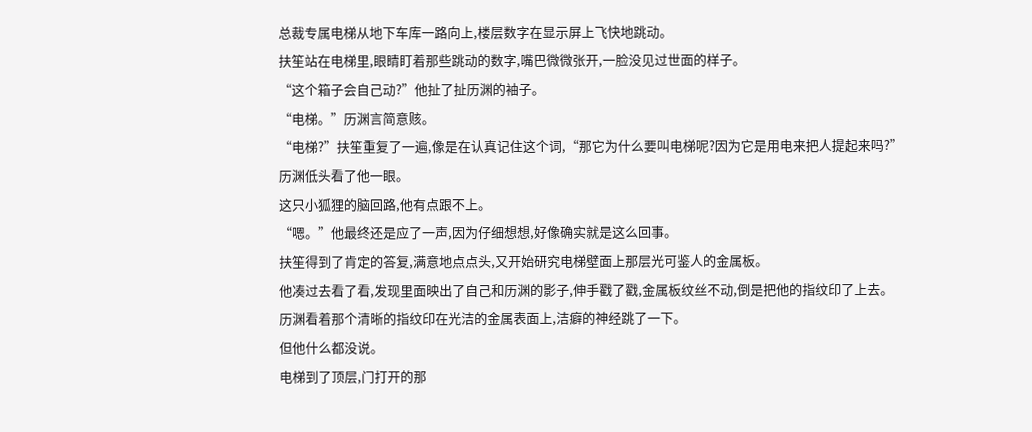总裁专属电梯从地下车库一路向上,楼层数字在显示屏上飞快地跳动。
扶笙站在电梯里,眼睛盯着那些跳动的数字,嘴巴微微张开,一脸没见过世面的样子。
“这个箱子会自己动?”他扯了扯历渊的袖子。
“电梯。”历渊言简意赅。
“电梯?”扶笙重复了一遍,像是在认真记住这个词,“那它为什么要叫电梯呢?因为它是用电来把人提起来吗?”
历渊低头看了他一眼。
这只小狐狸的脑回路,他有点跟不上。
“嗯。”他最终还是应了一声,因为仔细想想,好像确实就是这么回事。
扶笙得到了肯定的答复,满意地点点头,又开始研究电梯壁面上那层光可鉴人的金属板。
他凑过去看了看,发现里面映出了自己和历渊的影子,伸手戳了戳,金属板纹丝不动,倒是把他的指纹印了上去。
历渊看着那个清晰的指纹印在光洁的金属表面上,洁癖的神经跳了一下。
但他什么都没说。
电梯到了顶层,门打开的那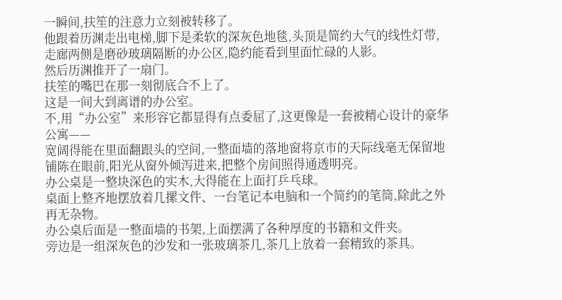一瞬间,扶笙的注意力立刻被转移了。
他跟着历渊走出电梯,脚下是柔软的深灰色地毯,头顶是简约大气的线性灯带,走廊两侧是磨砂玻璃隔断的办公区,隐约能看到里面忙碌的人影。
然后历渊推开了一扇门。
扶笙的嘴巴在那一刻彻底合不上了。
这是一间大到离谱的办公室。
不,用“办公室”来形容它都显得有点委屈了,这更像是一套被精心设计的豪华公寓——
宽阔得能在里面翻跟头的空间,一整面墙的落地窗将京市的天际线毫无保留地铺陈在眼前,阳光从窗外倾泻进来,把整个房间照得通透明亮。
办公桌是一整块深色的实木,大得能在上面打乒乓球。
桌面上整齐地摆放着几摞文件、一台笔记本电脑和一个简约的笔筒,除此之外再无杂物。
办公桌后面是一整面墙的书架,上面摆满了各种厚度的书籍和文件夹。
旁边是一组深灰色的沙发和一张玻璃茶几,茶几上放着一套精致的茶具。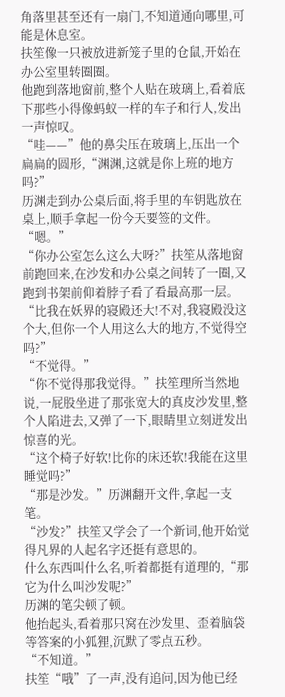角落里甚至还有一扇门,不知道通向哪里,可能是休息室。
扶笙像一只被放进新笼子里的仓鼠,开始在办公室里转圈圈。
他跑到落地窗前,整个人贴在玻璃上,看着底下那些小得像蚂蚁一样的车子和行人,发出一声惊叹。
“哇——”他的鼻尖压在玻璃上,压出一个扁扁的圆形,“渊渊,这就是你上班的地方吗?”
历渊走到办公桌后面,将手里的车钥匙放在桌上,顺手拿起一份今天要签的文件。
“嗯。”
“你办公室怎么这么大呀?”扶笙从落地窗前跑回来,在沙发和办公桌之间转了一圈,又跑到书架前仰着脖子看了看最高那一层。
“比我在妖界的寝殿还大!不对,我寝殿没这个大,但你一个人用这么大的地方,不觉得空吗?”
“不觉得。”
“你不觉得那我觉得。”扶笙理所当然地说,一屁股坐进了那张宽大的真皮沙发里,整个人陷进去,又弹了一下,眼睛里立刻迸发出惊喜的光。
“这个椅子好软!比你的床还软!我能在这里睡觉吗?”
“那是沙发。”历渊翻开文件,拿起一支笔。
“沙发?”扶笙又学会了一个新词,他开始觉得凡界的人起名字还挺有意思的。
什么东西叫什么名,听着都挺有道理的,“那它为什么叫沙发呢?”
历渊的笔尖顿了顿。
他抬起头,看着那只窝在沙发里、歪着脑袋等答案的小狐狸,沉默了零点五秒。
“不知道。”
扶笙“哦”了一声,没有追问,因为他已经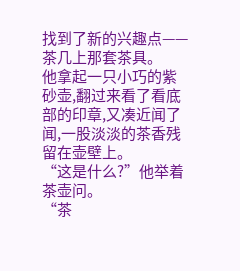找到了新的兴趣点——茶几上那套茶具。
他拿起一只小巧的紫砂壶,翻过来看了看底部的印章,又凑近闻了闻,一股淡淡的茶香残留在壶壁上。
“这是什么?”他举着茶壶问。
“茶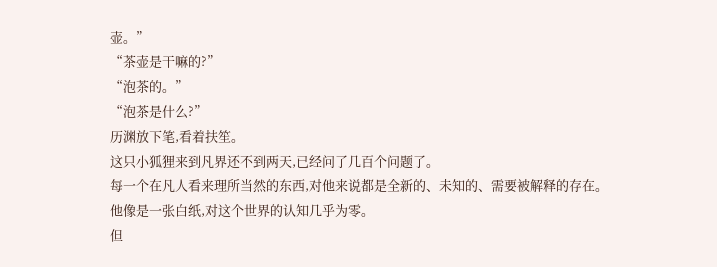壶。”
“茶壶是干嘛的?”
“泡茶的。”
“泡茶是什么?”
历渊放下笔,看着扶笙。
这只小狐狸来到凡界还不到两天,已经问了几百个问题了。
每一个在凡人看来理所当然的东西,对他来说都是全新的、未知的、需要被解释的存在。
他像是一张白纸,对这个世界的认知几乎为零。
但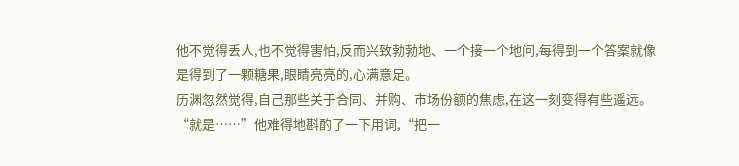他不觉得丢人,也不觉得害怕,反而兴致勃勃地、一个接一个地问,每得到一个答案就像是得到了一颗糖果,眼睛亮亮的,心满意足。
历渊忽然觉得,自己那些关于合同、并购、市场份额的焦虑,在这一刻变得有些遥远。
“就是……”他难得地斟酌了一下用词,“把一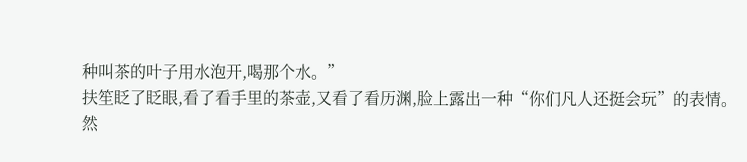种叫茶的叶子用水泡开,喝那个水。”
扶笙眨了眨眼,看了看手里的茶壶,又看了看历渊,脸上露出一种“你们凡人还挺会玩”的表情。
然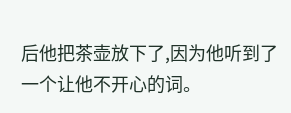后他把茶壶放下了,因为他听到了一个让他不开心的词。